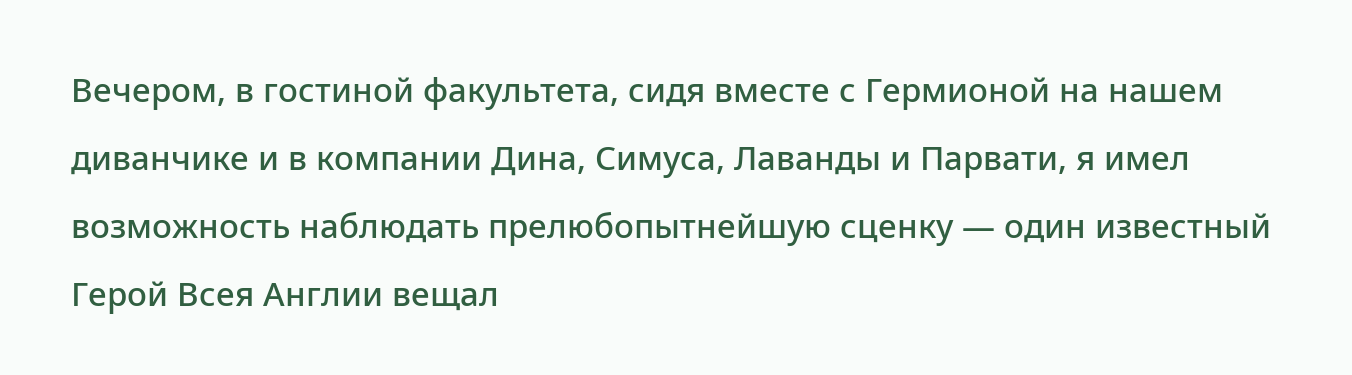Вечером, в гостиной факультета, сидя вместе с Гермионой на нашем диванчике и в компании Дина, Симуса, Лаванды и Парвати, я имел возможность наблюдать прелюбопытнейшую сценку — один известный Герой Всея Англии вещал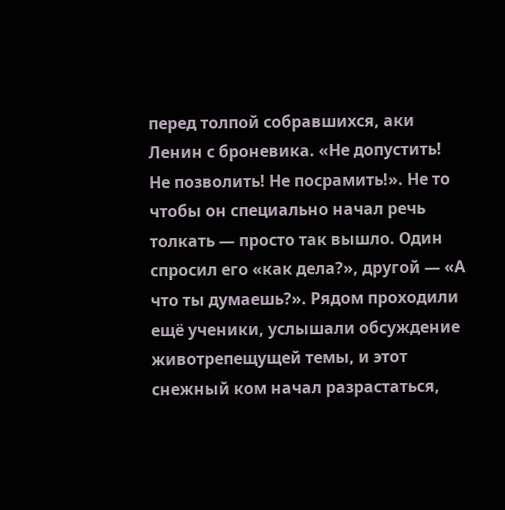перед толпой собравшихся, аки Ленин с броневика. «Не допустить! Не позволить! Не посрамить!». Не то чтобы он специально начал речь толкать — просто так вышло. Один спросил его «как дела?», другой — «А что ты думаешь?». Рядом проходили ещё ученики, услышали обсуждение животрепещущей темы, и этот снежный ком начал разрастаться,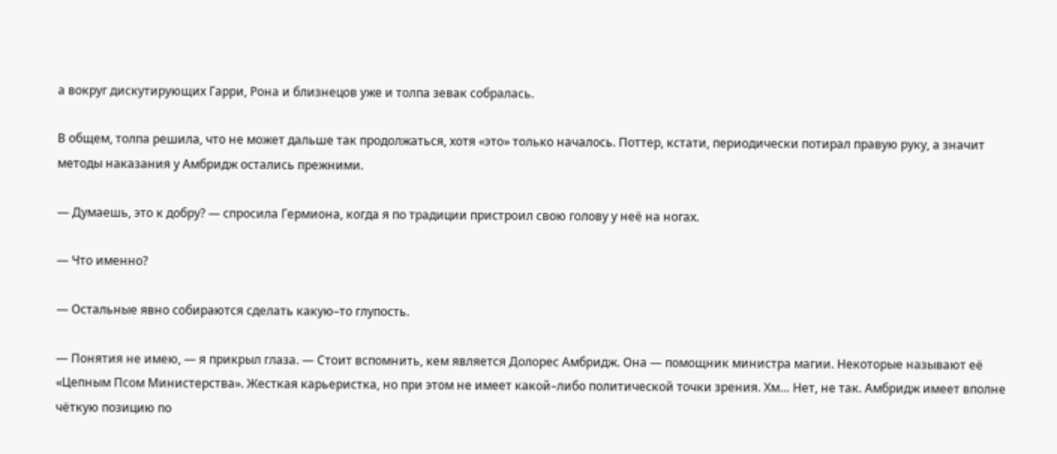а вокруг дискутирующих Гарри, Рона и близнецов уже и толпа зевак собралась.

В общем, толпа решила, что не может дальше так продолжаться, хотя «это» только началось. Поттер, кстати, периодически потирал правую руку, а значит методы наказания у Амбридж остались прежними.

— Думаешь, это к добру? — спросила Гермиона, когда я по традиции пристроил свою голову у неё на ногах.

— Что именно?

— Остальные явно собираются сделать какую–то глупость.

— Понятия не имею, — я прикрыл глаза. — Стоит вспомнить, кем является Долорес Амбридж. Она — помощник министра магии. Некоторые называют её «Цепным Псом Министерства». Жесткая карьеристка, но при этом не имеет какой–либо политической точки зрения. Хм… Нет, не так. Амбридж имеет вполне чёткую позицию по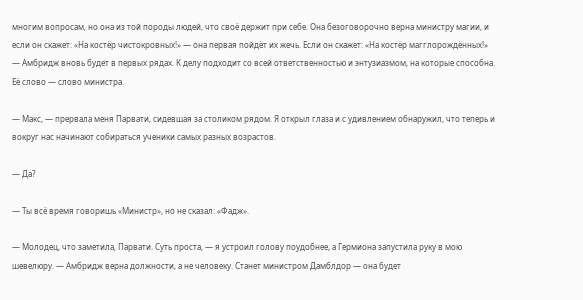многим вопросам, но она из той породы людей, что своё держит при себе. Она безоговорочно верна министру магии, и если он скажет: «На костёр чистокровных!» — она первая пойдёт их жечь. Если он скажет: «На костёр магглорождённых!» — Амбридж вновь будет в первых рядах. К делу подходит со всей ответственностью и энтузиазмом, на которые способна. Её слово — слово министра.

— Макс, — прервала меня Парвати, сидевшая за столиком рядом. Я открыл глаза и с удивлением обнаружил, что теперь и вокруг нас начинают собираться ученики самых разных возрастов.

— Да?

— Ты всё время говоришь «Министр», но не сказал: «Фадж».

— Молодец, что заметила, Парвати. Суть проста, — я устроил голову поудобнее, а Гермиона запустила руку в мою шевелюру. — Амбридж верна должности, а не человеку. Станет министром Дамблдор — она будет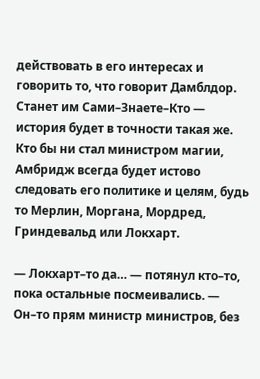действовать в его интересах и говорить то, что говорит Дамблдор. Станет им Сами–Знаете–Кто — история будет в точности такая же. Кто бы ни стал министром магии, Амбридж всегда будет истово следовать его политике и целям, будь то Мерлин, Моргана, Мордред, Гриндевальд или Локхарт.

— Локхарт–то да… — потянул кто–то, пока остальные посмеивались. — Он–то прям министр министров, без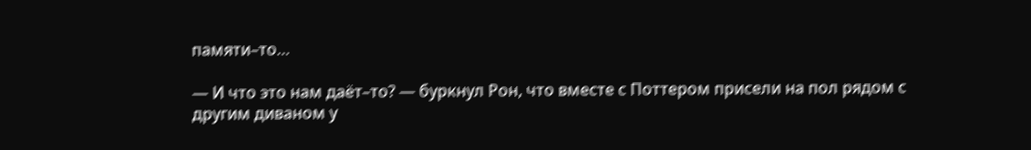памяти–то…

— И что это нам даёт–то? — буркнул Рон, что вместе с Поттером присели на пол рядом с другим диваном у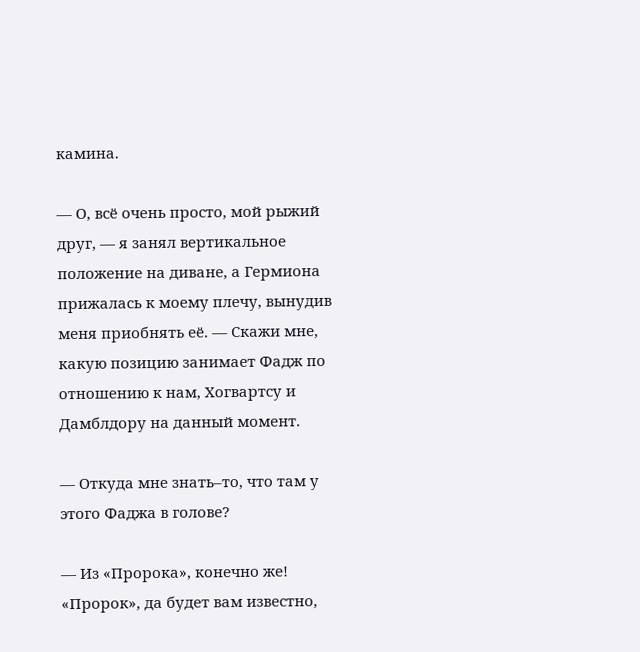камина.

— О, всё очень просто, мой рыжий друг, — я занял вертикальное положение на диване, а Гермиона прижалась к моему плечу, вынудив меня приобнять её. — Скажи мне, какую позицию занимает Фадж по отношению к нам, Хогвартсу и Дамблдору на данный момент.

— Откуда мне знать–то, что там у этого Фаджа в голове?

— Из «Пророка», конечно же! «Пророк», да будет вам известно,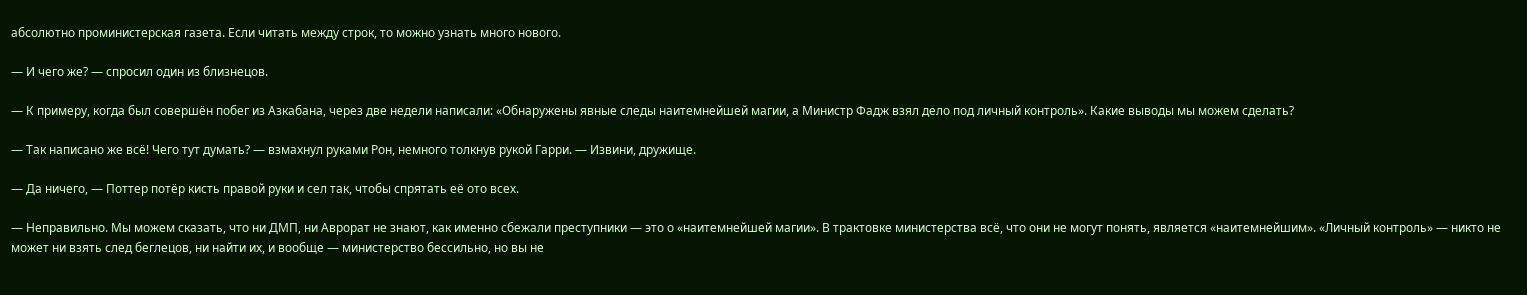абсолютно проминистерская газета. Если читать между строк, то можно узнать много нового.

— И чего же? — спросил один из близнецов.

— К примеру, когда был совершён побег из Азкабана, через две недели написали: «Обнаружены явные следы наитемнейшей магии, а Министр Фадж взял дело под личный контроль». Какие выводы мы можем сделать?

— Так написано же всё! Чего тут думать? — взмахнул руками Рон, немного толкнув рукой Гарри. — Извини, дружище.

— Да ничего, — Поттер потёр кисть правой руки и сел так, чтобы спрятать её ото всех.

— Неправильно. Мы можем сказать, что ни ДМП, ни Аврорат не знают, как именно сбежали преступники — это о «наитемнейшей магии». В трактовке министерства всё, что они не могут понять, является «наитемнейшим». «Личный контроль» — никто не может ни взять след беглецов, ни найти их, и вообще — министерство бессильно, но вы не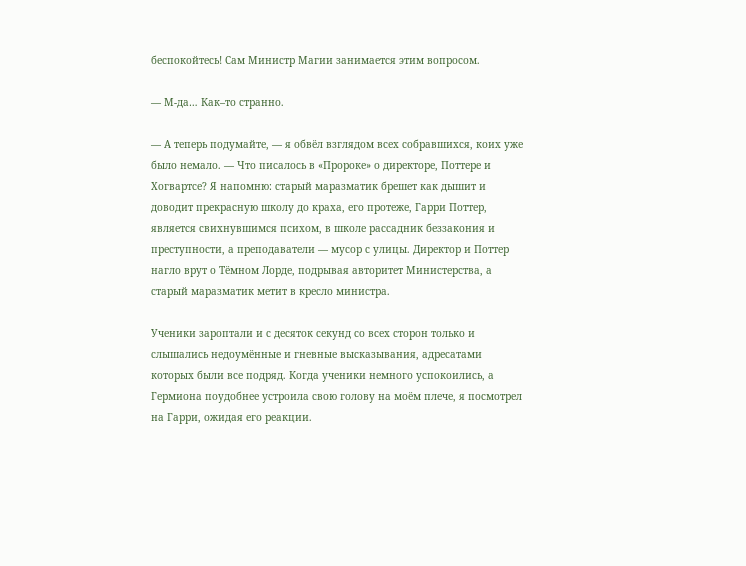беспокойтесь! Сам Министр Магии занимается этим вопросом.

— М-да… Как–то странно.

— А теперь подумайте, — я обвёл взглядом всех собравшихся, коих уже было немало. — Что писалось в «Пророке» о директоре, Поттере и Хогвартсе? Я напомню: старый маразматик брешет как дышит и доводит прекрасную школу до краха, его протеже, Гарри Поттер, является свихнувшимся психом, в школе рассадник беззакония и преступности, а преподаватели — мусор с улицы. Директор и Поттер нагло врут о Тёмном Лорде, подрывая авторитет Министерства, а старый маразматик метит в кресло министра.

Ученики зароптали и с десяток секунд со всех сторон только и слышались недоумённые и гневные высказывания, адресатами которых были все подряд. Когда ученики немного успокоились, а Гермиона поудобнее устроила свою голову на моём плече, я посмотрел на Гарри, ожидая его реакции.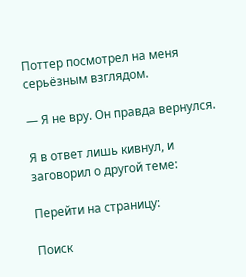Поттер посмотрел на меня серьёзным взглядом.

— Я не вру. Он правда вернулся.

Я в ответ лишь кивнул, и заговорил о другой теме:

Перейти на страницу:

Поиск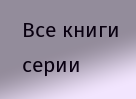Все книги серии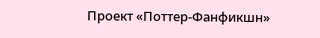Проект «Поттер-Фанфикшн»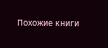Похожие книги